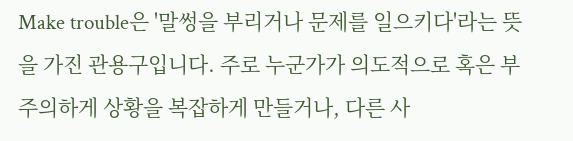Make trouble은 '말썽을 부리거나 문제를 일으키다'라는 뜻을 가진 관용구입니다. 주로 누군가가 의도적으로 혹은 부주의하게 상황을 복잡하게 만들거나, 다른 사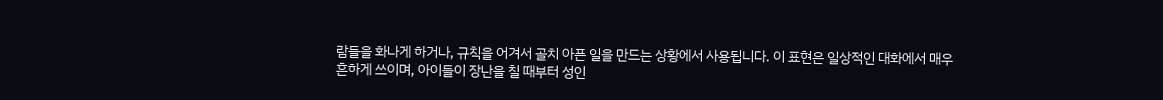람들을 화나게 하거나, 규칙을 어겨서 골치 아픈 일을 만드는 상황에서 사용됩니다. 이 표현은 일상적인 대화에서 매우 흔하게 쓰이며, 아이들이 장난을 칠 때부터 성인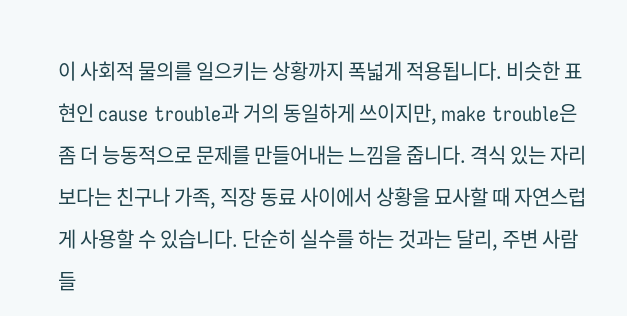이 사회적 물의를 일으키는 상황까지 폭넓게 적용됩니다. 비슷한 표현인 cause trouble과 거의 동일하게 쓰이지만, make trouble은 좀 더 능동적으로 문제를 만들어내는 느낌을 줍니다. 격식 있는 자리보다는 친구나 가족, 직장 동료 사이에서 상황을 묘사할 때 자연스럽게 사용할 수 있습니다. 단순히 실수를 하는 것과는 달리, 주변 사람들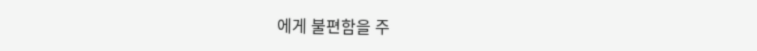에게 불편함을 주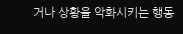거나 상황을 악화시키는 행동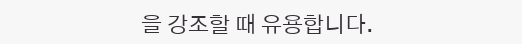을 강조할 때 유용합니다.